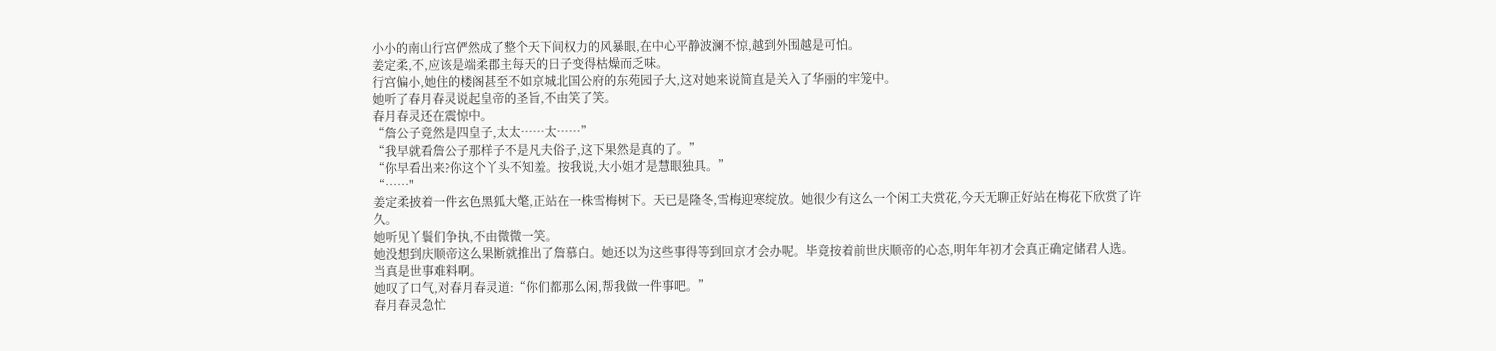小小的南山行宫俨然成了整个天下间权力的风暴眼,在中心平静波澜不惊,越到外围越是可怕。
姜定柔,不,应该是端柔郡主每天的日子变得枯燥而乏味。
行宫偏小,她住的楼阁甚至不如京城北国公府的东苑园子大,这对她来说简直是关入了华丽的牢笼中。
她听了春月春灵说起皇帝的圣旨,不由笑了笑。
春月春灵还在震惊中。
“詹公子竟然是四皇子,太太……太……”
“我早就看詹公子那样子不是凡夫俗子,这下果然是真的了。”
“你早看出来?你这个丫头不知羞。按我说,大小姐才是慧眼独具。”
“……"
姜定柔披着一件玄色黑狐大氅,正站在一株雪梅树下。天已是隆冬,雪梅迎寒绽放。她很少有这么一个闲工夫赏花,今天无聊正好站在梅花下欣赏了许久。
她听见丫鬟们争执,不由微微一笑。
她没想到庆顺帝这么果断就推出了詹慕白。她还以为这些事得等到回京才会办呢。毕竟按着前世庆顺帝的心态,明年年初才会真正确定储君人选。
当真是世事难料啊。
她叹了口气,对春月春灵道:“你们都那么闲,帮我做一件事吧。”
春月春灵急忙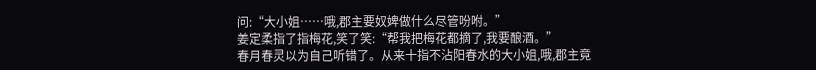问:“大小姐……哦,郡主要奴婢做什么尽管吩咐。”
姜定柔指了指梅花,笑了笑:“帮我把梅花都摘了,我要酿酒。”
春月春灵以为自己听错了。从来十指不沾阳春水的大小姐,哦,郡主竟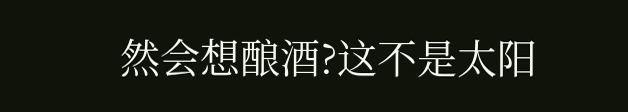然会想酿酒?这不是太阳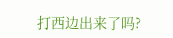打西边出来了吗?